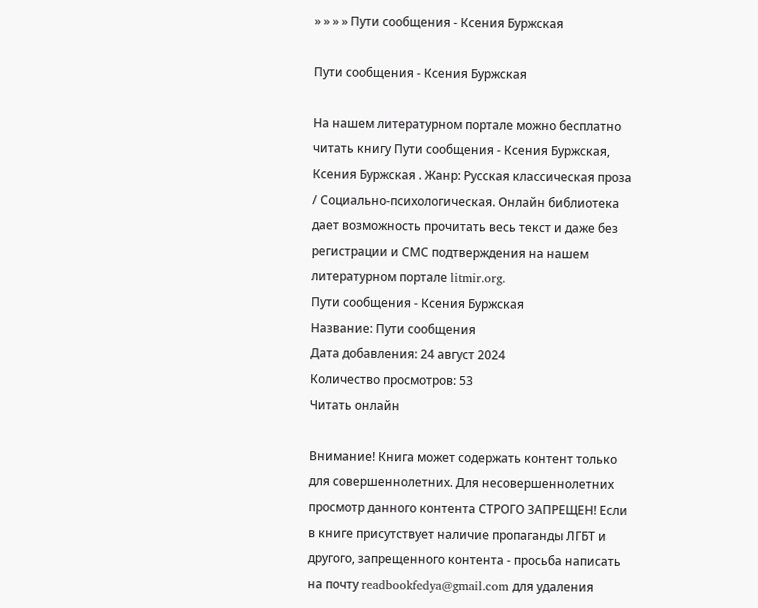» » » » Пути сообщения - Ксения Буржская

Пути сообщения - Ксения Буржская

На нашем литературном портале можно бесплатно читать книгу Пути сообщения - Ксения Буржская, Ксения Буржская . Жанр: Русская классическая проза / Социально-психологическая. Онлайн библиотека дает возможность прочитать весь текст и даже без регистрации и СМС подтверждения на нашем литературном портале litmir.org.
Пути сообщения - Ксения Буржская
Название: Пути сообщения
Дата добавления: 24 август 2024
Количество просмотров: 53
Читать онлайн

Внимание! Книга может содержать контент только для совершеннолетних. Для несовершеннолетних просмотр данного контента СТРОГО ЗАПРЕЩЕН! Если в книге присутствует наличие пропаганды ЛГБТ и другого, запрещенного контента - просьба написать на почту readbookfedya@gmail.com для удаления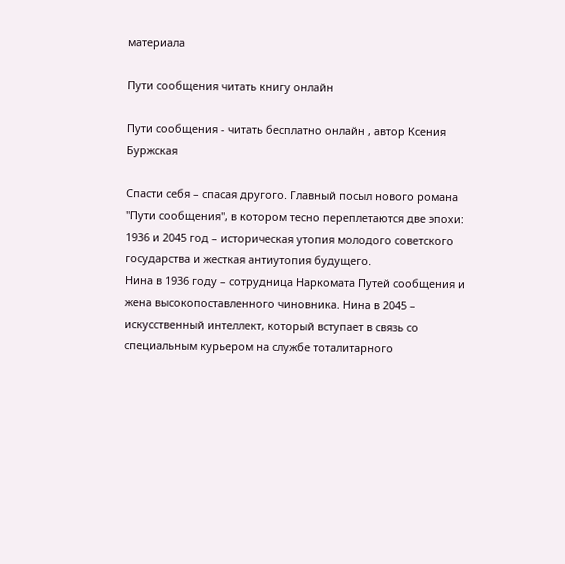материала

Пути сообщения читать книгу онлайн

Пути сообщения - читать бесплатно онлайн , автор Ксения Буржская

Спасти себя – спасая другого. Главный посыл нового романа "Пути сообщения", в котором тесно переплетаются две эпохи: 1936 и 2045 год – историческая утопия молодого советского государства и жесткая антиутопия будущего.
Нина в 1936 году – сотрудница Наркомата Путей сообщения и жена высокопоставленного чиновника. Нина в 2045 – искусственный интеллект, который вступает в связь со специальным курьером на службе тоталитарного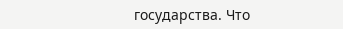государства. Что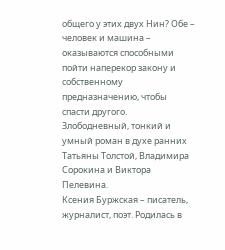общего у этих двух Нин? Обе – человек и машина – оказываются способными пойти наперекор закону и собственному предназначению, чтобы спасти другого.
Злободневный, тонкий и умный роман в духе ранних Татьяны Толстой, Владимира Сорокина и Виктора Пелевина.
Ксения Буржская – писатель, журналист, поэт. Родилась в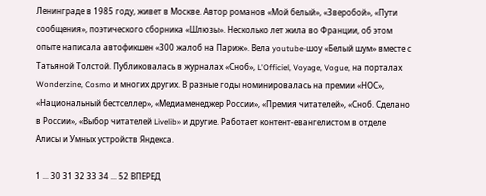Ленинграде в 1985 году, живет в Москве. Автор романов «Мой белый», «Зверобой», «Пути сообщения», поэтического сборника «Шлюзы». Несколько лет жила во Франции, об этом опыте написала автофикшен «300 жалоб на Париж». Вела youtube-шоу «Белый шум» вместе с Татьяной Толстой. Публиковалась в журналах «Сноб», L'Officiel, Voyage, Vogue, на порталах Wonderzine, Cosmo и многих других. В разные годы номинировалась на премии «НОС», «Национальный бестселлер», «Медиаменеджер России», «Премия читателей», «Сноб. Сделано в России», «Выбор читателей Livelib» и другие. Работает контент-евангелистом в отделе Алисы и Умных устройств Яндекса.

1 ... 30 31 32 33 34 ... 52 ВПЕРЕД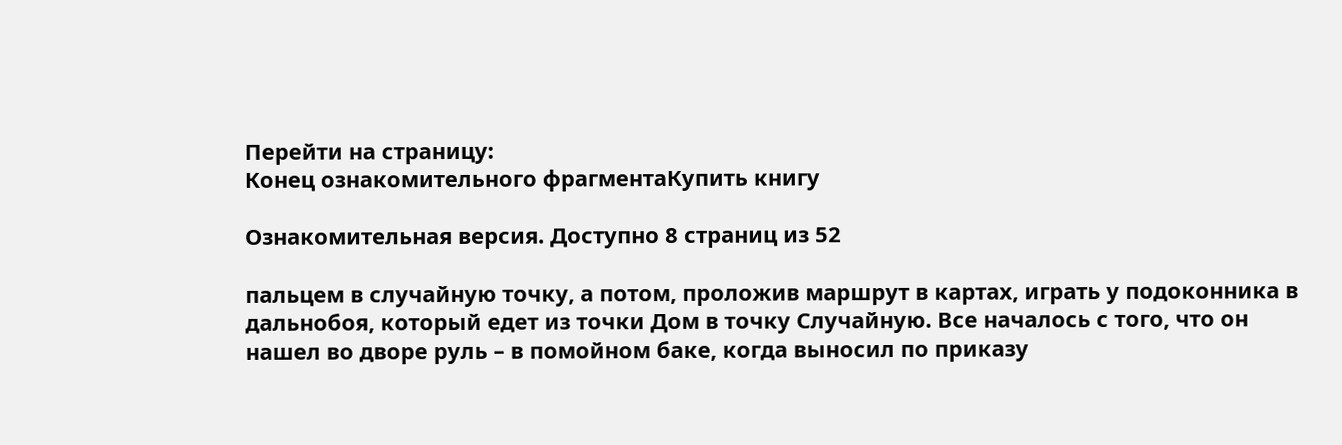Перейти на страницу:
Конец ознакомительного фрагментаКупить книгу

Ознакомительная версия. Доступно 8 страниц из 52

пальцем в случайную точку, а потом, проложив маршрут в картах, играть у подоконника в дальнобоя, который едет из точки Дом в точку Случайную. Все началось с того, что он нашел во дворе руль – в помойном баке, когда выносил по приказу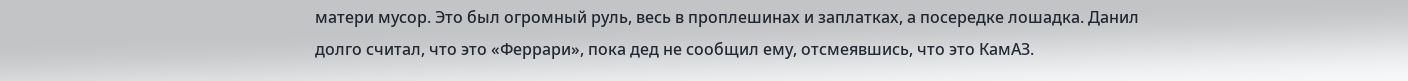матери мусор. Это был огромный руль, весь в проплешинах и заплатках, а посередке лошадка. Данил долго считал, что это «Феррари», пока дед не сообщил ему, отсмеявшись, что это КамАЗ.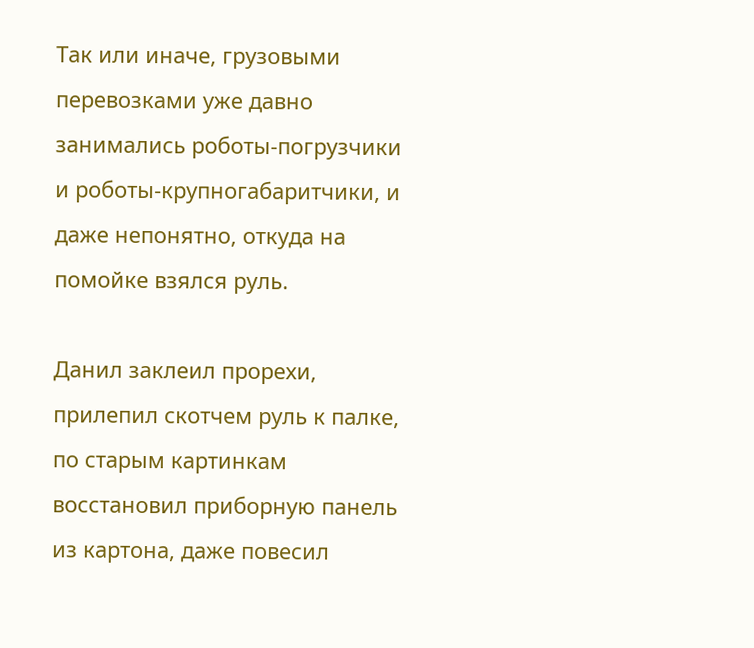Так или иначе, грузовыми перевозками уже давно занимались роботы-погрузчики и роботы-крупногабаритчики, и даже непонятно, откуда на помойке взялся руль.

Данил заклеил прорехи, прилепил скотчем руль к палке, по старым картинкам восстановил приборную панель из картона, даже повесил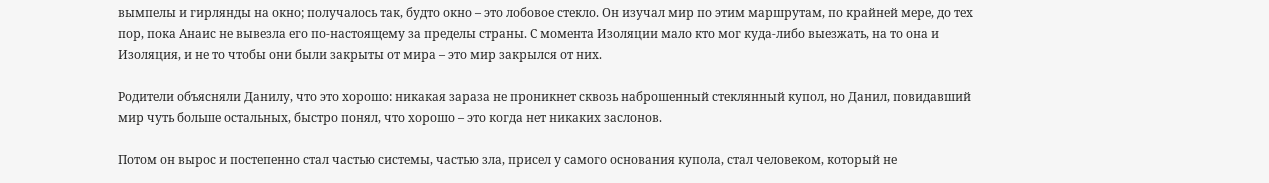вымпелы и гирлянды на окно; получалось так, будто окно – это лобовое стекло. Он изучал мир по этим маршрутам, по крайней мере, до тех пор, пока Анаис не вывезла его по-настоящему за пределы страны. С момента Изоляции мало кто мог куда-либо выезжать, на то она и Изоляция, и не то чтобы они были закрыты от мира – это мир закрылся от них.

Родители объясняли Данилу, что это хорошо: никакая зараза не проникнет сквозь наброшенный стеклянный купол, но Данил, повидавший мир чуть больше остальных, быстро понял, что хорошо – это когда нет никаких заслонов.

Потом он вырос и постепенно стал частью системы, частью зла, присел у самого основания купола, стал человеком, который не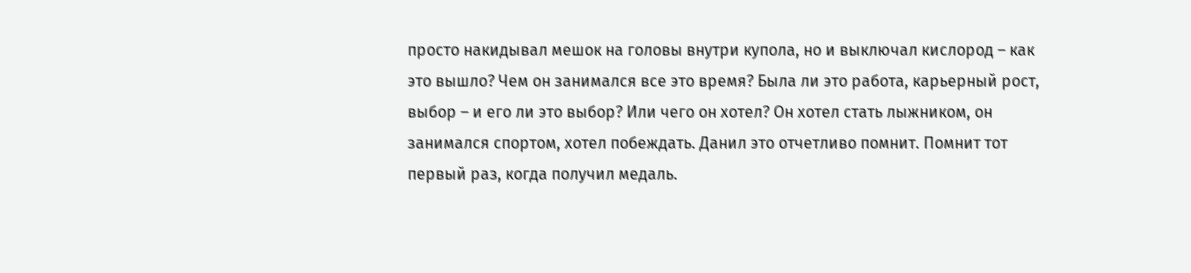просто накидывал мешок на головы внутри купола, но и выключал кислород – как это вышло? Чем он занимался все это время? Была ли это работа, карьерный рост, выбор – и его ли это выбор? Или чего он хотел? Он хотел стать лыжником, он занимался спортом, хотел побеждать. Данил это отчетливо помнит. Помнит тот первый раз, когда получил медаль.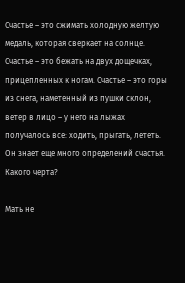Счастье – это сжимать холодную желтую медаль, которая сверкает на солнце. Счастье – это бежать на двух дощечках, прицепленных к ногам. Счастье – это горы из снега, наметенный из пушки склон, ветер в лицо – у него на лыжах получалось все: ходить, прыгать, лететь. Он знает еще много определений счастья. Какого черта?

Мать не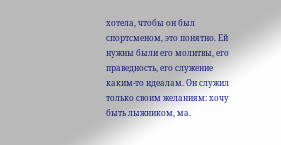хотела, чтобы он был спортсменом, это понятно. Ей нужны были его молитвы, его праведность, его служение каким-то идеалам. Он служил только своим желаниям: хочу быть лыжником, ма.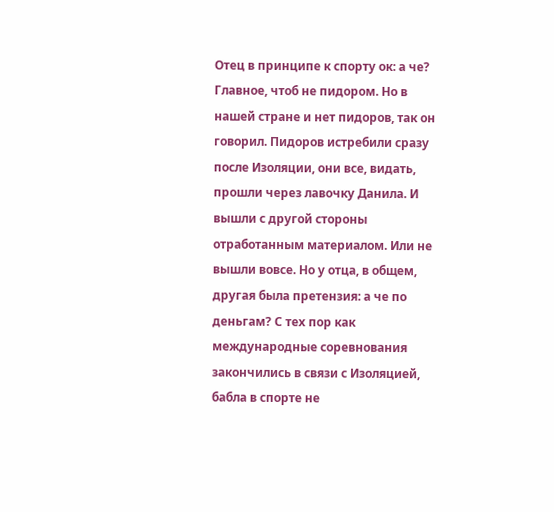Отец в принципе к спорту ок: а че? Главное, чтоб не пидором. Но в нашей стране и нет пидоров, так он говорил. Пидоров истребили сразу после Изоляции, они все, видать, прошли через лавочку Данила. И вышли с другой стороны отработанным материалом. Или не вышли вовсе. Но у отца, в общем, другая была претензия: а че по деньгам? С тех пор как международные соревнования закончились в связи с Изоляцией, бабла в спорте не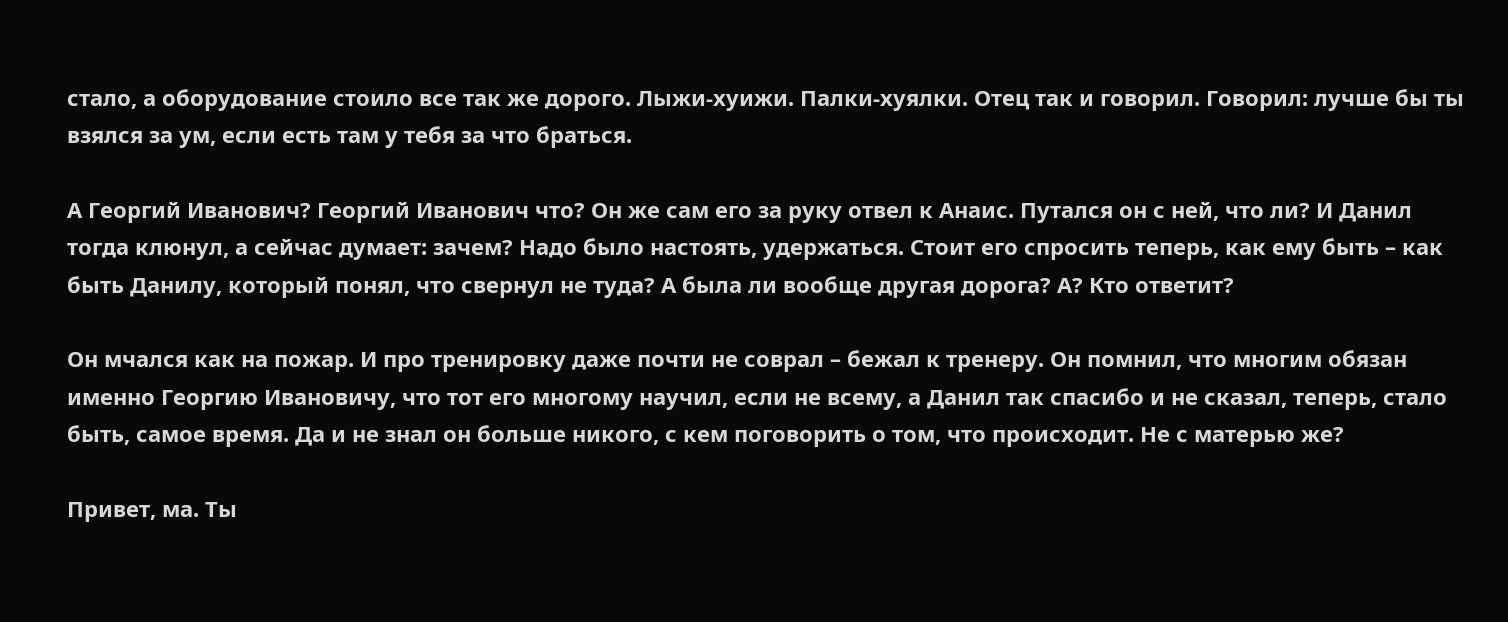стало, а оборудование стоило все так же дорого. Лыжи-хуижи. Палки-хуялки. Отец так и говорил. Говорил: лучше бы ты взялся за ум, если есть там у тебя за что браться.

А Георгий Иванович? Георгий Иванович что? Он же сам его за руку отвел к Анаис. Путался он с ней, что ли? И Данил тогда клюнул, а сейчас думает: зачем? Надо было настоять, удержаться. Стоит его спросить теперь, как ему быть – как быть Данилу, который понял, что свернул не туда? А была ли вообще другая дорога? А? Кто ответит?

Он мчался как на пожар. И про тренировку даже почти не соврал – бежал к тренеру. Он помнил, что многим обязан именно Георгию Ивановичу, что тот его многому научил, если не всему, а Данил так спасибо и не сказал, теперь, стало быть, самое время. Да и не знал он больше никого, с кем поговорить о том, что происходит. Не с матерью же?

Привет, ма. Ты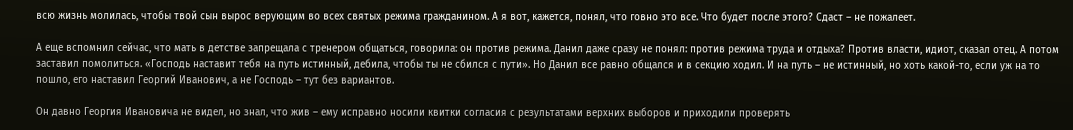всю жизнь молилась, чтобы твой сын вырос верующим во всех святых режима гражданином. А я вот, кажется, понял, что говно это все. Что будет после этого? Сдаст – не пожалеет.

А еще вспомнил сейчас, что мать в детстве запрещала с тренером общаться, говорила: он против режима. Данил даже сразу не понял: против режима труда и отдыха? Против власти, идиот, сказал отец. А потом заставил помолиться. «Господь наставит тебя на путь истинный, дебила, чтобы ты не сбился с пути». Но Данил все равно общался и в секцию ходил. И на путь – не истинный, но хоть какой-то, если уж на то пошло, его наставил Георгий Иванович, а не Господь – тут без вариантов.

Он давно Георгия Ивановича не видел, но знал, что жив – ему исправно носили квитки согласия с результатами верхних выборов и приходили проверять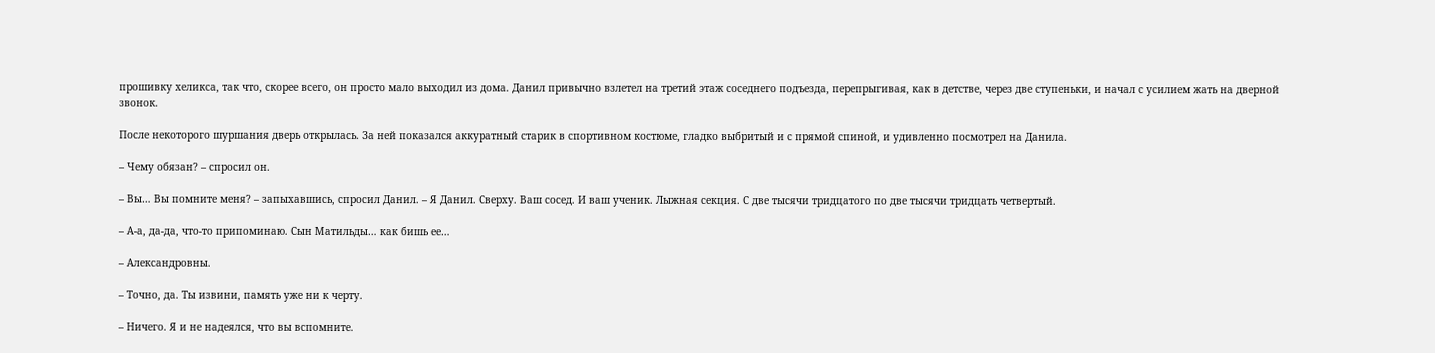прошивку хеликса, так что, скорее всего, он просто мало выходил из дома. Данил привычно взлетел на третий этаж соседнего подъезда, перепрыгивая, как в детстве, через две ступеньки, и начал с усилием жать на дверной звонок.

После некоторого шуршания дверь открылась. За ней показался аккуратный старик в спортивном костюме, гладко выбритый и с прямой спиной, и удивленно посмотрел на Данила.

– Чему обязан? – спросил он.

– Вы… Вы помните меня? – запыхавшись, спросил Данил. – Я Данил. Сверху. Ваш сосед. И ваш ученик. Лыжная секция. С две тысячи тридцатого по две тысячи тридцать четвертый.

– А-а, да-да, что-то припоминаю. Сын Матильды… как бишь ее…

– Александровны.

– Точно, да. Ты извини, память уже ни к черту.

– Ничего. Я и не надеялся, что вы вспомните.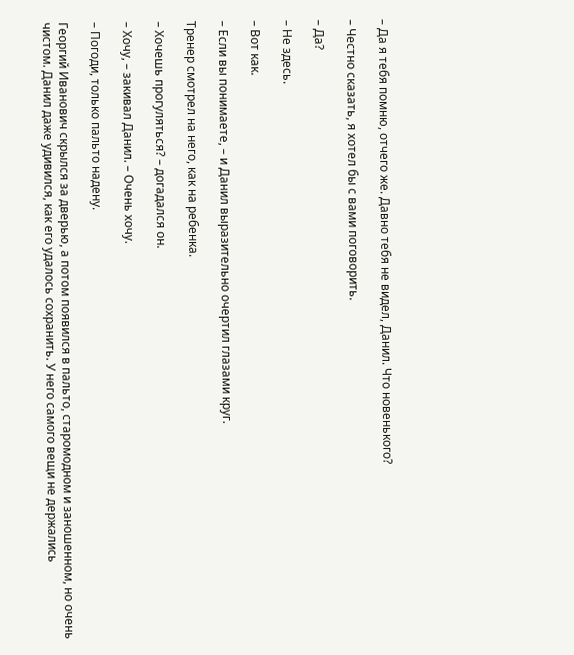– Да я тебя помню, отчего же. Давно тебя не видел, Данил. Что новенького?

– Честно сказать, я хотел бы с вами поговорить.

– Да?

– Не здесь.

– Вот как.

– Если вы понимаете, – и Данил выразительно очертил глазами круг.

Тренер смотрел на него, как на ребенка.

– Хочешь прогуляться? – догадался он.

– Хочу, – закивал Данил. – Очень хочу.

– Погоди, только пальто надену.

Георгий Иванович скрылся за дверью, а потом появился в пальто, старомодном и заношенном, но очень чистом. Данил даже удивился, как его удалось сохранить. У него самого вещи не держались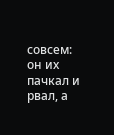совсем: он их пачкал и рвал, а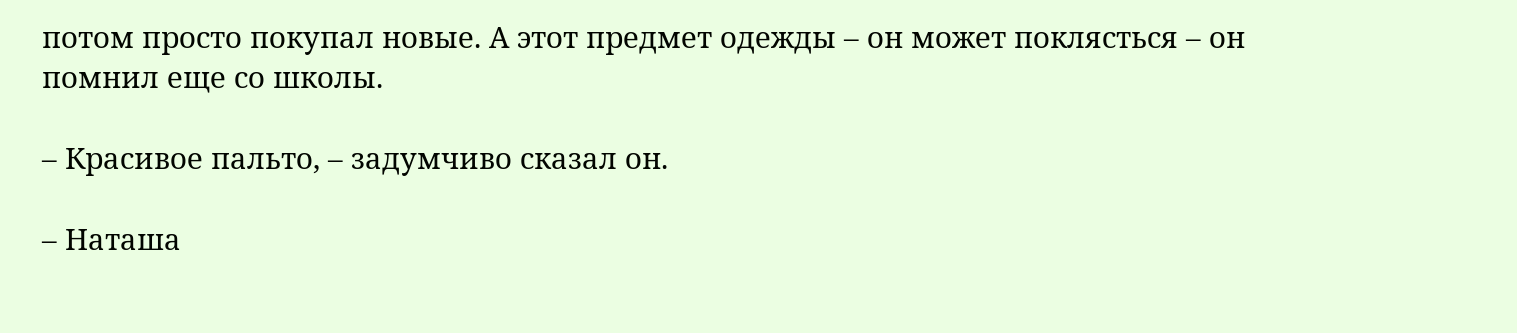потом просто покупал новые. А этот предмет одежды – он может поклясться – он помнил еще со школы.

– Красивое пальто, – задумчиво сказал он.

– Наташа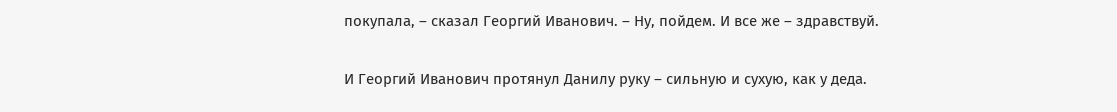покупала, – сказал Георгий Иванович. – Ну, пойдем. И все же – здравствуй.

И Георгий Иванович протянул Данилу руку – сильную и сухую, как у деда.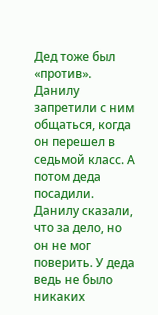Дед тоже был «против». Данилу запретили с ним общаться, когда он перешел в седьмой класс. А потом деда посадили. Данилу сказали, что за дело, но он не мог поверить. У деда ведь не было никаких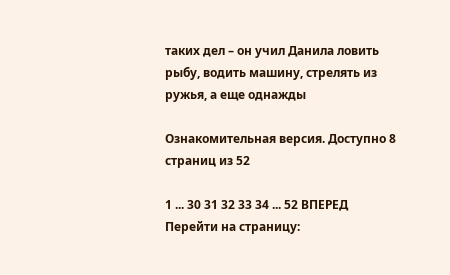таких дел – он учил Данила ловить рыбу, водить машину, стрелять из ружья, а еще однажды

Ознакомительная версия. Доступно 8 страниц из 52

1 ... 30 31 32 33 34 ... 52 ВПЕРЕД
Перейти на страницу: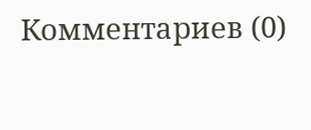Комментариев (0)